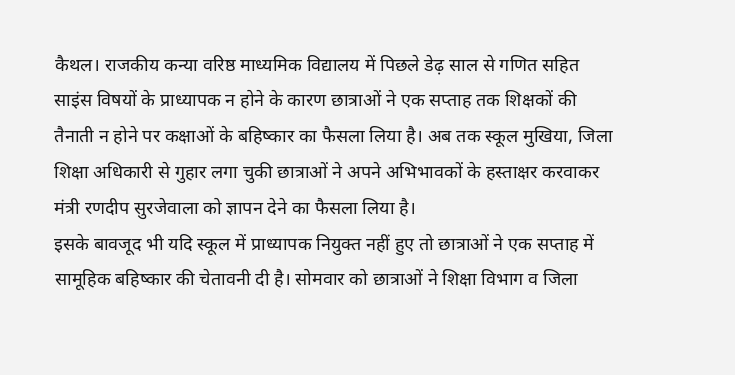कैथल। राजकीय कन्या वरिष्ठ माध्यमिक विद्यालय में पिछले डेढ़ साल से गणित सहित साइंस विषयों के प्राध्यापक न होने के कारण छात्राओं ने एक सप्ताह तक शिक्षकों की तैनाती न होने पर कक्षाओं के बहिष्कार का फैसला लिया है। अब तक स्कूल मुखिया, जिला शिक्षा अधिकारी से गुहार लगा चुकी छात्राओं ने अपने अभिभावकों के हस्ताक्षर करवाकर मंत्री रणदीप सुरजेवाला को ज्ञापन देने का फैसला लिया है।
इसके बावजूद भी यदि स्कूल में प्राध्यापक नियुक्त नहीं हुए तो छात्राओं ने एक सप्ताह में सामूहिक बहिष्कार की चेतावनी दी है। सोमवार को छात्राओं ने शिक्षा विभाग व जिला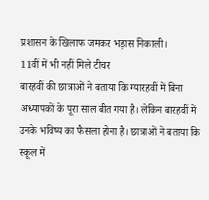प्रशासन के खिलाफ जमकर भड़ास निकाली।
11वीं में भी नहीं मिले टीचर
बारहवीं की छात्राओं ने बताया कि ग्यारहवीं में बिना अध्यापकों के पूरा साल बीत गया है। लेकिन बारहवीं में उनके भविष्य का फैसला होना है। छात्राओं ने बताया कि स्कूल में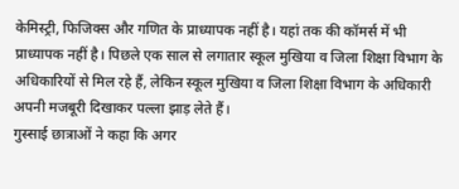केमिस्ट्री, फिजिक्स और गणित के प्राध्यापक नहीं है। यहां तक की कॉमर्स में भी प्राध्यापक नहीं है। पिछले एक साल से लगातार स्कूल मुखिया व जिला शिक्षा विभाग के अधिकारियों से मिल रहे हैं, लेकिन स्कूल मुखिया व जिला शिक्षा विभाग के अधिकारी अपनी मजबूरी दिखाकर पल्ला झाड़ लेते हैं।
गुस्साई छात्राओं ने कहा कि अगर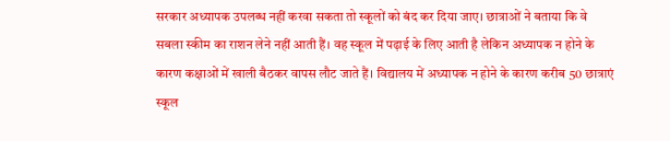सरकार अध्यापक उपलब्ध नहीं करवा सकता तो स्कूलों को बंद कर दिया जाए। छात्राओं ने बताया कि वे सबला स्कीम का राशन लेने नहीं आती हैं। वह स्कूल में पढ़ाई के लिए आती है लेकिन अध्यापक न होने के कारण कक्षाओं में खाली बैठकर वापस लौट जाते हैं। विद्यालय में अध्यापक न होने के कारण करीब 50 छात्राएं स्कूल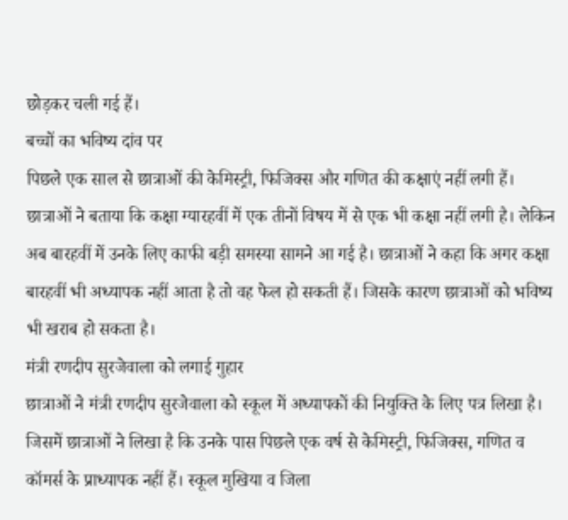छोड़कर चली गई हैं।
बच्चों का भविष्य दांव पर
पिछले एक साल से छात्राओं की केमिस्ट्री, फिजिक्स और गणित की कक्षाएं नहीं लगी हैं। छात्राओं ने बताया कि कक्षा ग्यारहवीं में एक तीनों विषय में से एक भी कक्षा नहीं लगी है। लेकिन अब बारहवीं में उनके लिए काफी बड़ी समस्या सामने आ गई है। छात्राओं ने कहा कि अगर कक्षा बारहवीं भी अध्यापक नहीं आता है तो वह फेल हो सकती हैं। जिसके कारण छात्राओं को भविष्य भी खराब हो सकता है।
मंत्री रणदीप सुरजेवाला को लगाई गुहार
छात्राओं ने मंत्री रणदीप सुरजेवाला को स्कूल में अध्यापकों की नियुक्ति के लिए पत्र लिखा है। जिसमें छात्राओं ने लिखा है कि उनके पास पिछले एक वर्ष से केमिस्ट्री, फिजिक्स, गणित व कॉमर्स के प्राध्यापक नहीं हैं। स्कूल मुखिया व जिला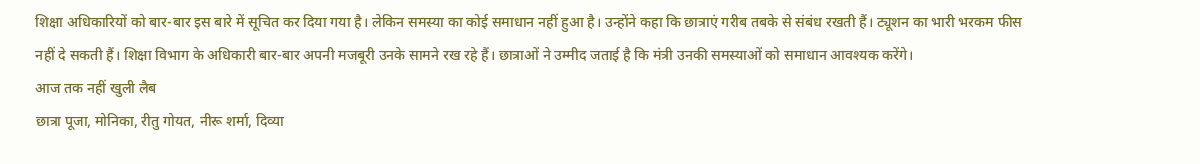शिक्षा अधिकारियों को बार-बार इस बारे में सूचित कर दिया गया है। लेकिन समस्या का कोई समाधान नहीं हुआ है। उन्होंने कहा कि छात्राएं गरीब तबके से संबंध रखती हैं। ट्यूशन का भारी भरकम फीस नहीं दे सकती हैं। शिक्षा विभाग के अधिकारी बार-बार अपनी मजबूरी उनके सामने रख रहे हैं। छात्राओं ने उम्मीद जताई है कि मंत्री उनकी समस्याओं को समाधान आवश्यक करेंगे।
आज तक नहीं खुली लैब
छात्रा पूजा, मोनिका, रीतु गोयत, नीरू शर्मा, दिव्या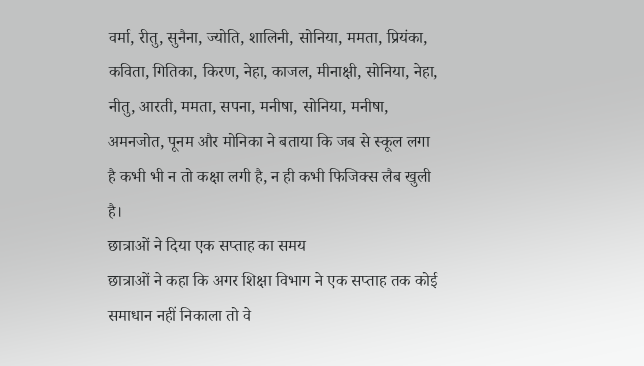वर्मा, रीतु, सुनैना, ज्योति, शालिनी, सोनिया, ममता, प्रियंका, कविता, गितिका, किरण, नेहा, काजल, मीनाक्षी, सोनिया, नेहा, नीतु, आरती, ममता, सपना, मनीषा, सोनिया, मनीषा, अमनजोत, पूनम और मोनिका ने बताया कि जब से स्कूल लगा है कभी भी न तो कक्षा लगी है, न ही कभी फिजिक्स लैब खुली है।
छात्राओं ने दिया एक सप्ताह का समय
छात्राओं ने कहा कि अगर शिक्षा विभाग ने एक सप्ताह तक कोई समाधान नहीं निकाला तो वे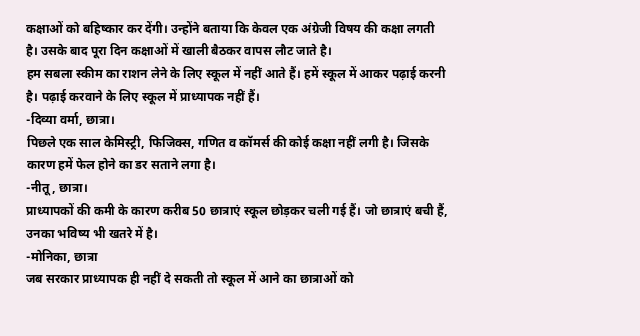कक्षाओं को बहिष्कार कर देंगी। उन्होंने बताया कि केवल एक अंग्रेजी विषय की कक्षा लगती है। उसके बाद पूरा दिन कक्षाओं में खाली बैठकर वापस लौट जाते है।
हम सबला स्कीम का राशन लेने के लिए स्कूल में नहीं आते हैं। हमें स्कूल में आकर पढ़ाई करनी है। पढ़ाई करवाने के लिए स्कूल में प्राध्यापक नहीं हैं।
-दिव्या वर्मा, छात्रा।
पिछले एक साल केमिस्ट्री, फिजिक्स, गणित व कॉमर्स की कोई कक्षा नहीं लगी है। जिसके कारण हमें फेल होने का डर सताने लगा है।
-नीतू, छात्रा।
प्राध्यापकों की कमी के कारण करीब 50 छात्राएं स्कूल छोड़कर चली गई हैं। जो छात्राएं बची हैं, उनका भविष्य भी खतरे में है।
-मोनिका, छात्रा
जब सरकार प्राध्यापक ही नहीं दे सकती तो स्कूल में आने का छात्राओं को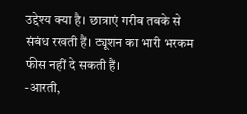उद्देश्य क्या है। छात्राएं गरीब तबके से संबंध रखती हैं। ट्यूशन का भारी भरकम फीस नहीं दे सकती हैं।
-आरती,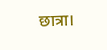छात्रा।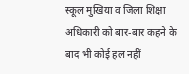स्कूल मुखिया व जिला शिक्षा अधिकारी को बार-बार कहने के बाद भी कोई हल नहीं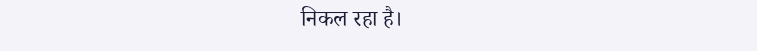निकल रहा है।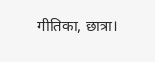गीतिका, छात्रा।